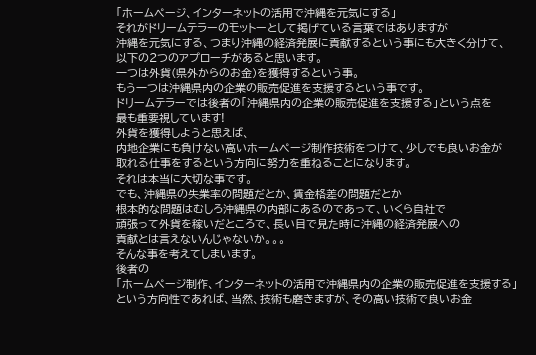「ホームページ、インターネットの活用で沖縄を元気にする」
それがドリームテラーのモットーとして掲げている言葉ではありますが
沖縄を元気にする、つまり沖縄の経済発展に貢献するという事にも大きく分けて、
以下の2つのアプローチがあると思います。
一つは外貨(県外からのお金)を獲得するという事。
もう一つは沖縄県内の企業の販売促進を支援するという事です。
ドリームテラーでは後者の「沖縄県内の企業の販売促進を支援する」という点を
最も重要視しています!
外貨を獲得しようと思えば、
内地企業にも負けない高いホームページ制作技術をつけて、少しでも良いお金が
取れる仕事をするという方向に努力を重ねることになります。
それは本当に大切な事です。
でも、沖縄県の失業率の問題だとか、賃金格差の問題だとか
根本的な問題はむしろ沖縄県の内部にあるのであって、いくら自社で
頑張って外貨を稼いだところで、長い目で見た時に沖縄の経済発展への
貢献とは言えないんじゃないか。。。
そんな事を考えてしまいます。
後者の
「ホームページ制作、インターネットの活用で沖縄県内の企業の販売促進を支援する」
という方向性であれば、当然、技術も磨きますが、その高い技術で良いお金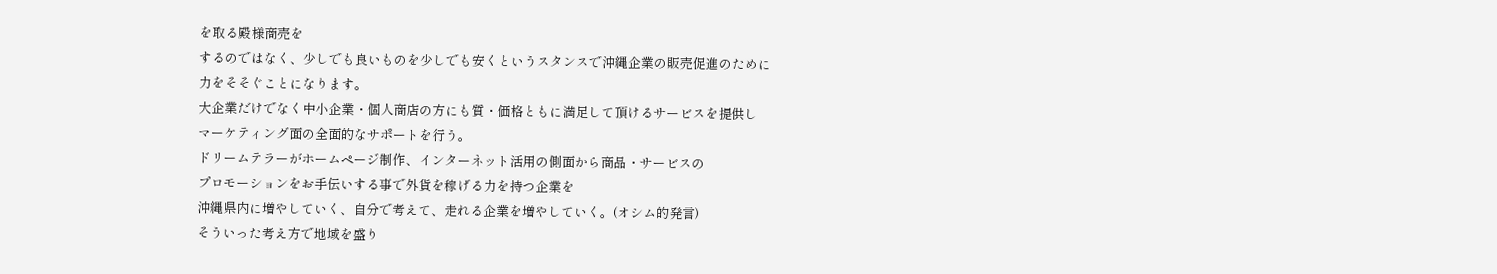を取る殿様商売を
するのではなく、少しでも良いものを少しでも安くというスタンスで沖縄企業の販売促進のために
力をそそぐことになります。
大企業だけでなく中小企業・個人商店の方にも質・価格ともに満足して頂けるサービスを提供し
マーケティング面の全面的なサポートを行う。
ドリームテラーがホームページ制作、インターネット活用の側面から商品・サービスの
プロモーションをお手伝いする事で外貨を稼げる力を持つ企業を
沖縄県内に増やしていく、自分で考えて、走れる企業を増やしていく。(オシム的発言)
そういった考え方で地域を盛り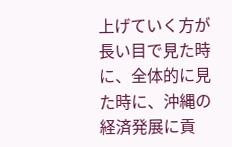上げていく方が
長い目で見た時に、全体的に見た時に、沖縄の経済発展に貢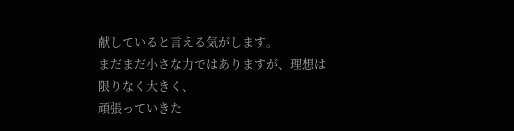献していると言える気がします。
まだまだ小さな力ではありますが、理想は限りなく大きく、
頑張っていきた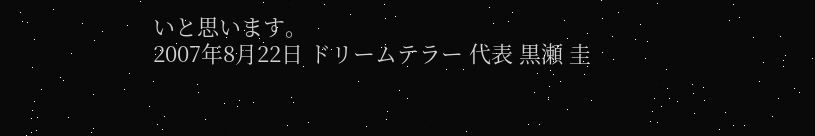いと思います。
2007年8月22日 ドリームテラー 代表 黒瀬 圭